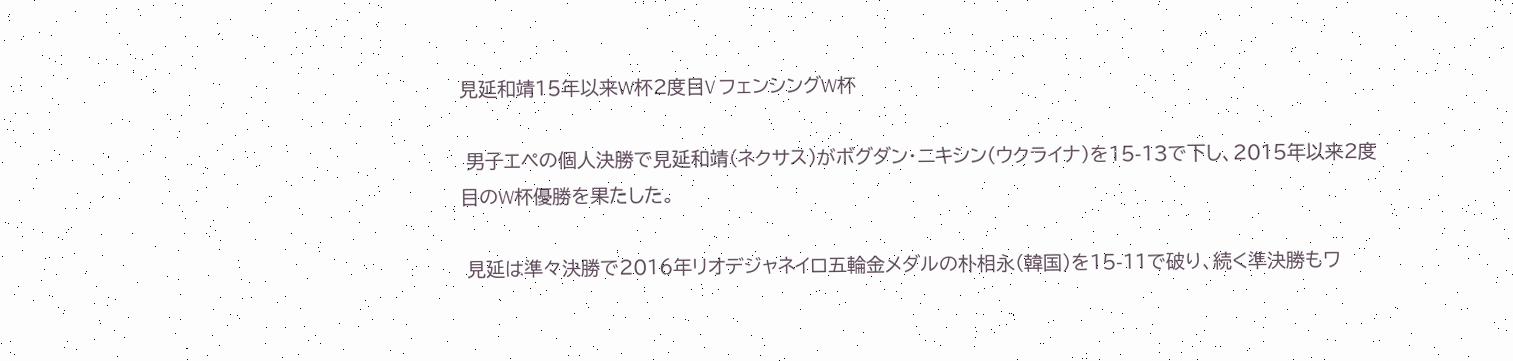見延和靖15年以来W杯2度目V フェンシングW杯

 男子エペの個人決勝で見延和靖(ネクサス)がボグダン・ニキシン(ウクライナ)を15-13で下し、2015年以来2度目のW杯優勝を果たした。

 見延は準々決勝で2016年リオデジャネイロ五輪金メダルの朴相永(韓国)を15-11で破り、続く準決勝もワ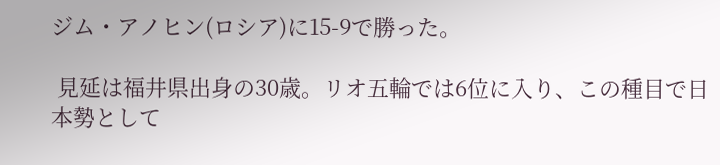ジム・アノヒン(ロシア)に15-9で勝った。

 見延は福井県出身の30歳。リオ五輪では6位に入り、この種目で日本勢として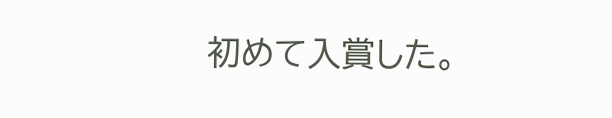初めて入賞した。